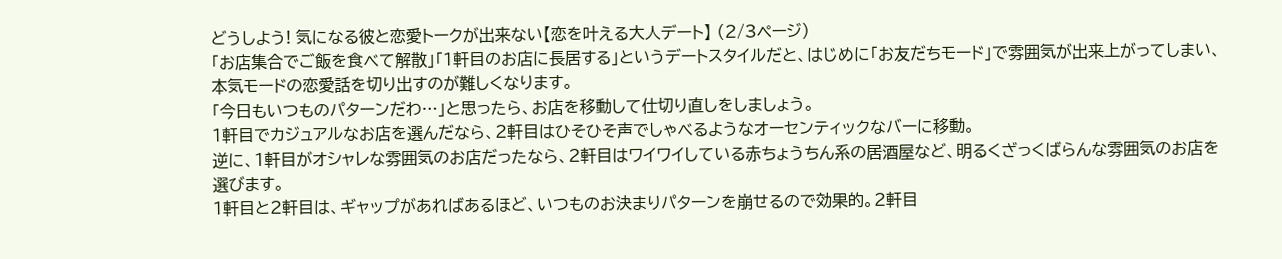どうしよう! 気になる彼と恋愛トークが出来ない【恋を叶える大人デート】 (2/3ページ)
「お店集合でご飯を食べて解散」「1軒目のお店に長居する」というデートスタイルだと、はじめに「お友だちモード」で雰囲気が出来上がってしまい、本気モードの恋愛話を切り出すのが難しくなります。
「今日もいつものパターンだわ…」と思ったら、お店を移動して仕切り直しをしましょう。
1軒目でカジュアルなお店を選んだなら、2軒目はひそひそ声でしゃべるようなオーセンティックなバーに移動。
逆に、1軒目がオシャレな雰囲気のお店だったなら、2軒目はワイワイしている赤ちょうちん系の居酒屋など、明るくざっくばらんな雰囲気のお店を選びます。
1軒目と2軒目は、ギャップがあればあるほど、いつものお決まりパターンを崩せるので効果的。2軒目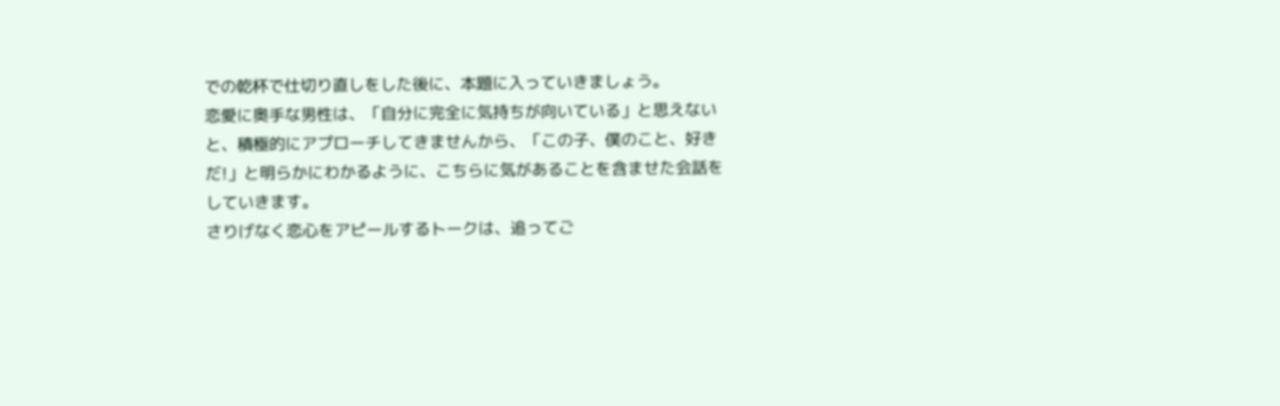での乾杯で仕切り直しをした後に、本題に入っていきましょう。
恋愛に奥手な男性は、「自分に完全に気持ちが向いている」と思えないと、積極的にアプローチしてきませんから、「この子、僕のこと、好きだ!」と明らかにわかるように、こちらに気があることを含ませた会話をしていきます。
さりげなく恋心をアピールするトークは、追ってご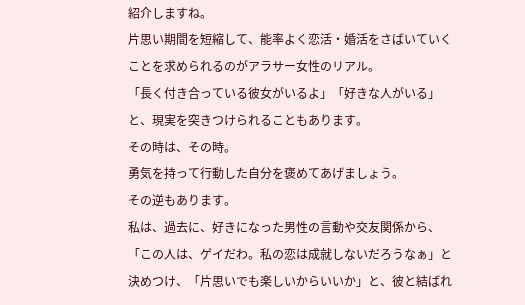紹介しますね。
片思い期間を短縮して、能率よく恋活・婚活をさばいていくことを求められるのがアラサー女性のリアル。
「長く付き合っている彼女がいるよ」「好きな人がいる」と、現実を突きつけられることもあります。
その時は、その時。
勇気を持って行動した自分を褒めてあげましょう。
その逆もあります。
私は、過去に、好きになった男性の言動や交友関係から、「この人は、ゲイだわ。私の恋は成就しないだろうなぁ」と決めつけ、「片思いでも楽しいからいいか」と、彼と結ばれ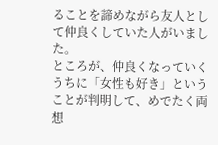ることを諦めながら友人として仲良くしていた人がいました。
ところが、仲良くなっていくうちに「女性も好き」ということが判明して、めでたく両想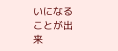いになることが出来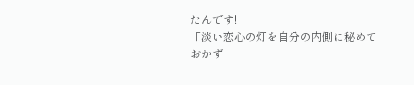たんです!
「淡い恋心の灯を自分の内側に秘めておかず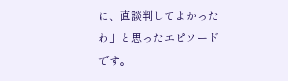に、直談判してよかったわ」と思ったエピソードです。